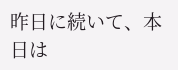昨日に続いて、本日は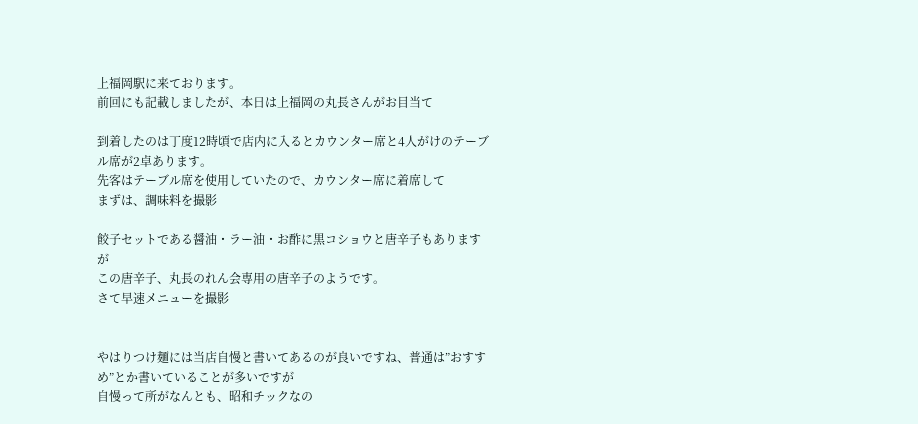上福岡駅に来ております。
前回にも記載しましたが、本日は上福岡の丸長さんがお目当て

到着したのは丁度12時頃で店内に入るとカウンター席と4人がけのテーブル席が2卓あります。
先客はテーブル席を使用していたので、カウンター席に着席して
まずは、調味料を撮影

餃子セットである醤油・ラー油・お酢に黒コショウと唐辛子もありますが
この唐辛子、丸長のれん会専用の唐辛子のようです。
さて早速メニューを撮影


やはりつけ麺には当店自慢と書いてあるのが良いですね、普通は”おすすめ”とか書いていることが多いですが
自慢って所がなんとも、昭和チックなの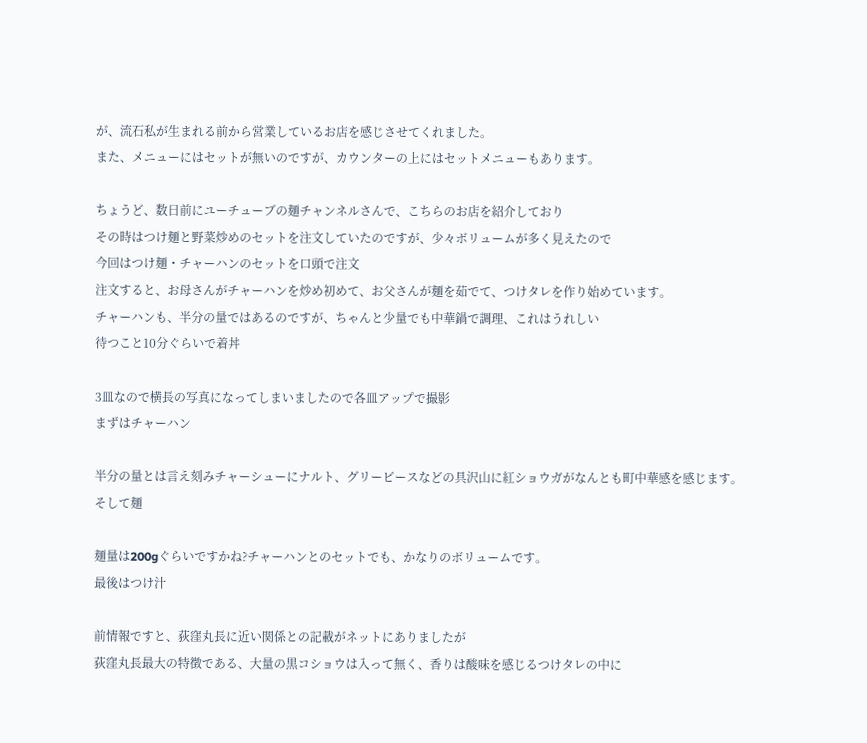が、流石私が生まれる前から営業しているお店を感じさせてくれました。
また、メニューにはセットが無いのですが、カウンターの上にはセットメニューもあります。

ちょうど、数日前にユーチューブの麺チャンネルさんで、こちらのお店を紹介しており
その時はつけ麺と野菜炒めのセットを注文していたのですが、少々ボリュームが多く見えたので
今回はつけ麺・チャーハンのセットを口頭で注文
注文すると、お母さんがチャーハンを炒め初めて、お父さんが麺を茹でて、つけタレを作り始めています。
チャーハンも、半分の量ではあるのですが、ちゃんと少量でも中華鍋で調理、これはうれしい
待つこと10分ぐらいで着丼

3皿なので横長の写真になってしまいましたので各皿アップで撮影
まずはチャーハン

半分の量とは言え刻みチャーシューにナルト、グリーピースなどの具沢山に紅ショウガがなんとも町中華感を感じます。
そして麺

麺量は200gぐらいですかね?チャーハンとのセットでも、かなりのボリュームです。
最後はつけ汁

前情報ですと、荻窪丸長に近い関係との記載がネットにありましたが
荻窪丸長最大の特徴である、大量の黒コショウは入って無く、香りは酸味を感じるつけタレの中に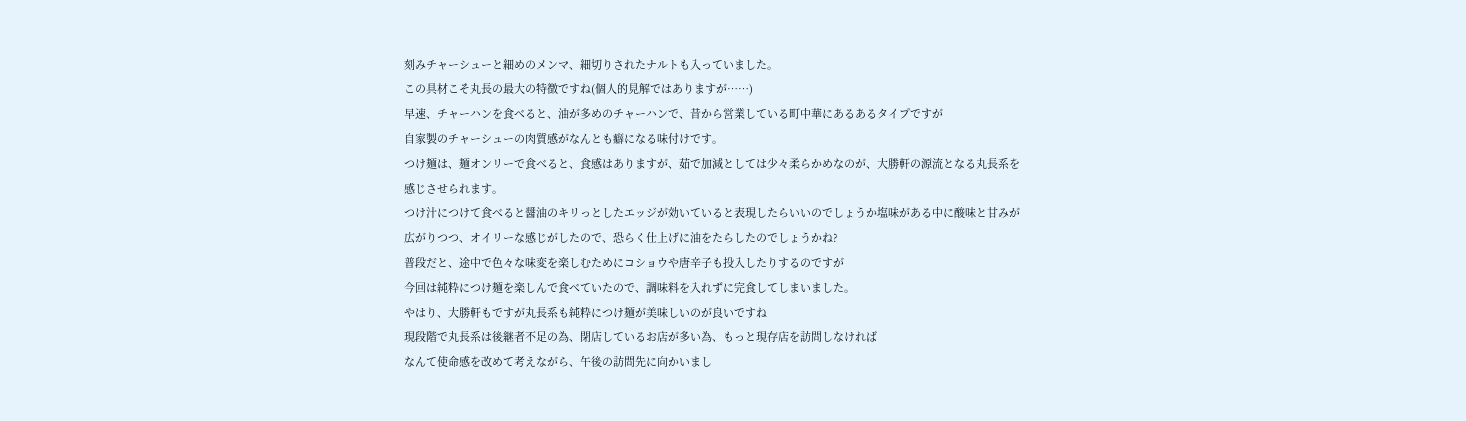刻みチャーシューと細めのメンマ、細切りされたナルトも入っていました。
この具材こそ丸長の最大の特徴ですね(個人的見解ではありますが……)
早速、チャーハンを食べると、油が多めのチャーハンで、昔から営業している町中華にあるあるタイプですが
自家製のチャーシューの肉質感がなんとも癖になる味付けです。
つけ麺は、麺オンリーで食べると、食感はありますが、茹で加減としては少々柔らかめなのが、大勝軒の源流となる丸長系を感じさせられます。
つけ汁につけて食べると醤油のキリっとしたエッジが効いていると表現したらいいのでしょうか塩味がある中に酸味と甘みが広がりつつ、オイリーな感じがしたので、恐らく仕上げに油をたらしたのでしょうかね?
普段だと、途中で色々な味変を楽しむためにコショウや唐辛子も投入したりするのですが
今回は純粋につけ麺を楽しんで食べていたので、調味料を入れずに完食してしまいました。
やはり、大勝軒もですが丸長系も純粋につけ麺が美味しいのが良いですね
現段階で丸長系は後継者不足の為、閉店しているお店が多い為、もっと現存店を訪問しなければ
なんて使命感を改めて考えながら、午後の訪問先に向かいまし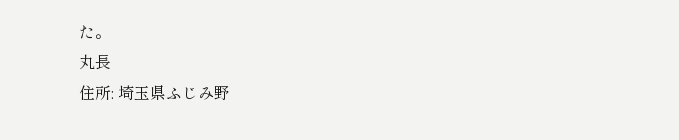た。
丸長
住所: 埼玉県ふじみ野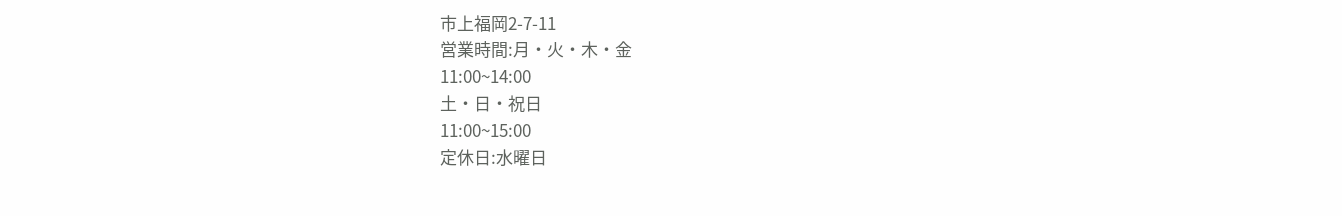市上福岡2-7-11
営業時間:月・火・木・金
11:00~14:00
土・日・祝日
11:00~15:00
定休日:水曜日